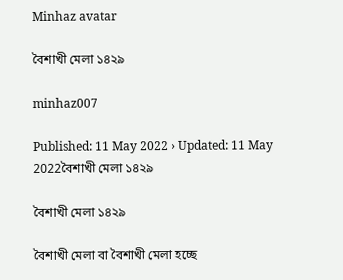Minhaz avatar

বৈশাখী মেলা ১৪২৯

minhaz007

Published: 11 May 2022 › Updated: 11 May 2022বৈশাখী মেলা ১৪২৯

বৈশাখী মেলা ১৪২৯

বৈশাখী মেলা বা বৈশাখী মেলা হচ্ছে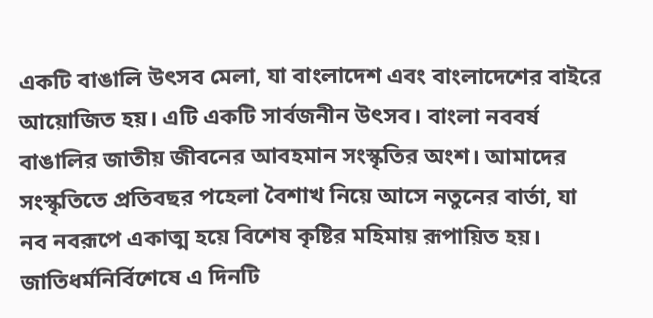এক‌টি বাঙা‌লি উৎসব মেলা, যা বাংলাদেশ এবং বাংলাদেশের বাইরে আয়োজিত হয়। এ‌টি এ‌ক‌টি সার্বজনীন উৎসব। বাংলা নববর্ষ বাঙালির জাতীয় জীবনের আবহমান সংস্কৃতির অংশ। আমাদের সংস্কৃতিতে প্রতিবছর পহেলা বৈশাখ নিয়ে আসে নতুনের বার্তা, যা নব নবরূপে একাত্ম হয়ে বিশেষ কৃষ্টির মহিমায় রূপায়িত হয়। জাতিধর্মনির্বিশেষে এ দিনটি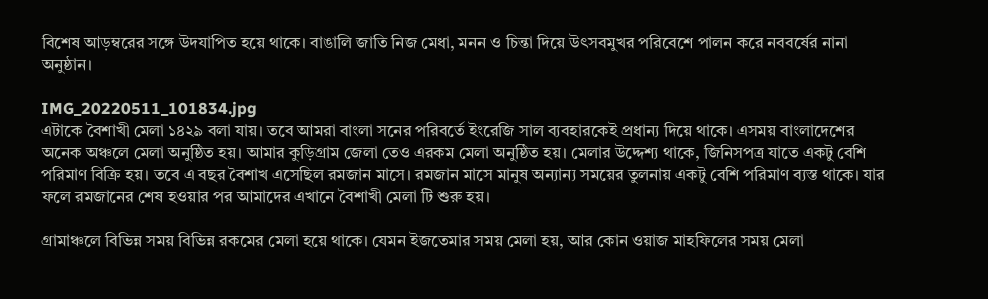বিশেষ আড়ম্বরের সঙ্গে উদযাপিত হয়ে থাকে। বাঙালি জাতি নিজ মেধা, মনন ও চিন্তা দিয়ে উৎসবমুখর পরিবেশে পালন করে নববর্ষের নানা অনুষ্ঠান।

IMG_20220511_101834.jpg
এটাকে বৈশাখী মেলা ১৪২৯ বলা যায়। তবে আমরা বাংলা সনের পরিবর্তে ইংরেজি সাল ব্যবহারকেই প্রধান্য দিয়ে থাকে। এসময় বাংলাদেশের অনেক অঞ্চলে মেলা অনুষ্ঠিত হয়। আমার কুড়িগ্রাম জেলা তেও এরকম মেলা অনুষ্ঠিত হয়। মেলার উদ্দেশ্য থাকে, জিনিসপত্র যাতে একটু বেশি পরিমাণ বিক্রি হয়। তবে এ বছর বৈশাখ এসেছিল রমজান মাসে। রমজান মাসে মানুষ অন্যান্য সময়ের তুলনায় একটু বেশি পরিমাণ ব্যস্ত থাকে। যার ফলে রমজানের শেষ হওয়ার পর আমাদের এখানে বৈশাখী মেলা টি শুরু হয়।

গ্রামাঞ্চলে বিভিন্ন সময় বিভিন্ন রকমের মেলা হয়ে থাকে। যেমন ইজতেমার সময় মেলা হয়, আর কোন ওয়াজ মাহফিলের সময় মেলা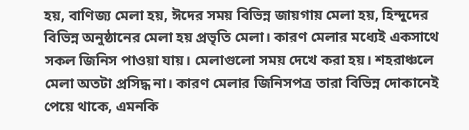হয়, বাণিজ্য মেলা হয়, ঈদের সময় বিভিন্ন জায়গায় মেলা হয়, হিন্দুদের বিভিন্ন অনুষ্ঠানের মেলা হয় প্রভৃতি মেলা। কারণ মেলার মধ্যেই একসাথে সকল জিনিস পাওয়া যায়। মেলাগুলো সময় দেখে করা হয়। শহরাঞ্চলে মেলা অতটা প্রসিদ্ধ না। কারণ মেলার জিনিসপত্র তারা বিভিন্ন দোকানেই পেয়ে থাকে, এমনকি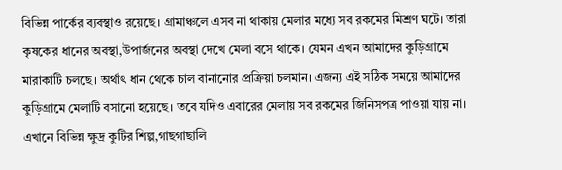বিভিন্ন পার্কের ব্যবস্থাও রয়েছে। গ্রামাঞ্চলে এসব না থাকায় মেলার মধ্যে সব রকমের মিশ্রণ ঘটে। তারা কৃষকের ধানের অবস্থা,উপার্জনের অবস্থা দেখে মেলা বসে থাকে। যেমন এখন আমাদের কুড়িগ্রামে মারাকাটি চলছে। অর্থাৎ ধান থেকে চাল বানানোর প্রক্রিয়া চলমান। এজন্য এই সঠিক সময়ে আমাদের কুড়িগ্রামে মেলাটি বসানো হয়েছে। তবে যদিও এবারের মেলায় সব রকমের জিনিসপত্র পাওয়া যায় না। এখানে বিভিন্ন ক্ষুদ্র কুটির শিল্প,গাছগাছালি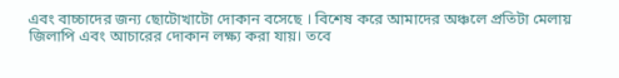এবং বাচ্চাদের জন্য ছোটোখাটো দোকান বসেছে । বিশেষ করে আমাদের অঞ্চলে প্রতিটা মেলায় জিলাপি এবং আচারের দোকান লক্ষ্য করা যায়। তবে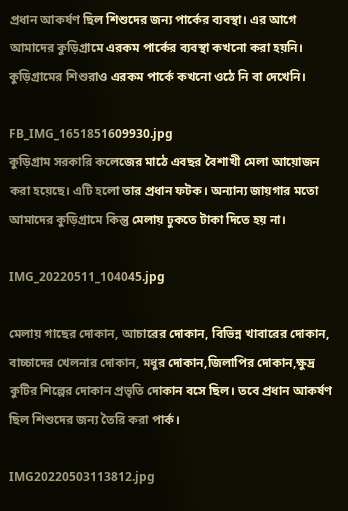প্রধান আকর্ষণ ছিল শিশুদের জন্য পার্কের ব্যবস্থা। এর আগে আমাদের কুড়িগ্রামে এরকম পার্কের ব্যবস্থা কখনো করা হয়নি। কুড়িগ্রামের শিশুরাও এরকম পার্কে কখনো ওঠে নি বা দেখেনি।

FB_IMG_1651851609930.jpg
কুড়িগ্রাম সরকারি কলেজের মাঠে এবছর বৈশাখী মেলা আয়োজন করা হয়েছে। এটি হলো তার প্রধান ফটক। অন্যান্য জায়গার মতো আমাদের কুড়িগ্রামে কিন্তু মেলায় ঢুকতে টাকা দিতে হয় না।

IMG_20220511_104045.jpg

মেলায় গাছের দোকান, আচারের দোকান, বিভিন্ন খাবারের দোকান, বাচ্চাদের খেলনার দোকান, মধুর দোকান,জিলাপির দোকান,ক্ষুদ্র কুটির শিল্পের দোকান প্রভৃতি দোকান বসে ছিল। তবে প্রধান আকর্ষণ ছিল শিশুদের জন্য তৈরি করা পার্ক।

IMG20220503113812.jpg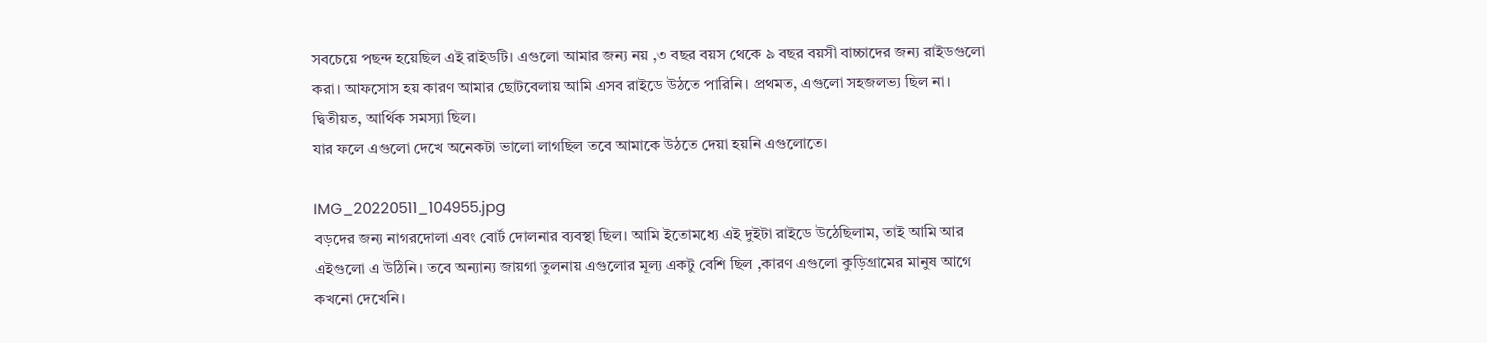সবচেয়ে পছন্দ হয়েছিল এই রাইডটি। এগুলো আমার জন্য নয় ,৩ বছর বয়স থেকে ৯ বছর বয়সী বাচ্চাদের জন্য রাইডগুলো করা। আফসোস হয় কারণ আমার ছোটবেলায় আমি এসব রাইডে উঠতে পারিনি। প্রথমত, এগুলো সহজলভ্য ছিল না। দ্বিতীয়ত, আর্থিক সমস্যা ছিল।
যার ফলে এগুলো দেখে অনেকটা ভালো লাগছিল তবে আমাকে উঠতে দেয়া হয়নি এগুলোতে।

IMG_20220511_104955.jpg
বড়দের জন্য নাগরদোলা এবং বোর্ট দোলনার ব্যবস্থা ছিল। আমি ইতোমধ্যে এই দুইটা রাইডে উঠেছিলাম, তাই আমি আর এইগুলো এ উঠিনি। তবে অন্যান্য জায়গা তুলনায় এগুলোর মূল্য একটু বেশি ছিল ,কারণ এগুলো কুড়িগ্রামের মানুষ আগে কখনো দেখেনি।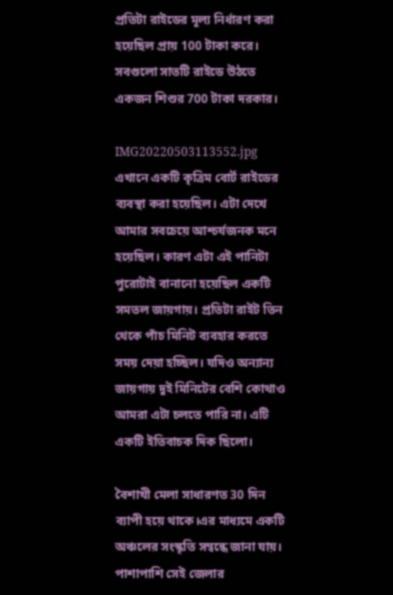প্রতিটা রাইডের মূল্য নির্ধারণ করা হয়েছিল প্রায় 100 টাকা করে। সবগুলো সাতটি রাইডে উঠতে একজন শিশুর 700 টাকা দরকার।

IMG20220503113552.jpg
এখানে একটি কৃত্রিম বোর্ট রাইডের ব্যবস্থা করা হয়েছিল। এটা দেখে আমার সবচেয়ে আশ্চর্যজনক মনে হয়েছিল। কারণ এটা এই পানিটা পুরোটাই বানানো হয়েছিল একটি সমতল জায়গায়। প্রতিটা রাইট তিন থেকে পাঁচ মিনিট ব্যবহার করতে সময় দেয়া হচ্ছিল। যদিও অন্যান্য জায়গায় দুই মিনিটের বেশি কোথাও আমরা এটা চলতে পারি না। এটি একটি ইতিবাচক দিক ছিলো।

বৈশাখী মেলা সাধারণত 30 দিন ব্যাপী হয়ে থাকে।এর মাধ্যমে একটি অঞ্চলের সংস্কৃতি সম্বন্ধে জানা যায়। পাশাপাশি সেই জেলার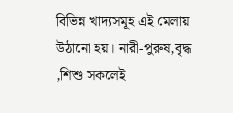বিভিন্ন খাদ্যসমূহ এই মেলায় উঠানো হয়। নারী-পুরুষ,বৃদ্ধ ,শিশু সকলেই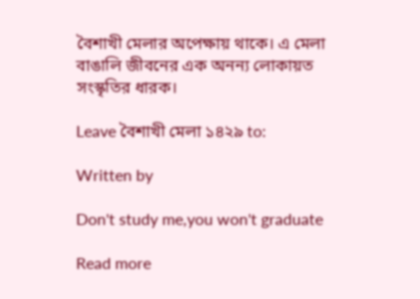বৈশাখী মেলার অপেক্ষায় থাকে। এ মেলা বাঙালি জীবনের এক অনন্য লোকায়ত সংস্কৃতির ধারক।

Leave বৈশাখী মেলা ১৪২৯ to:

Written by

Don't study me,you won't graduate

Read more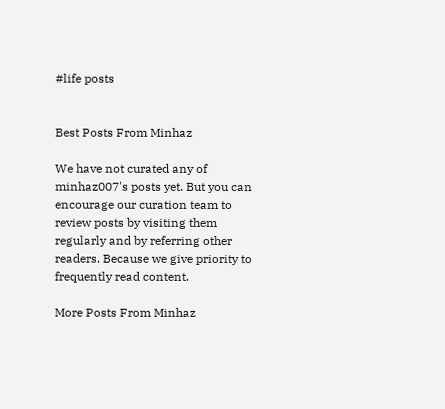#life posts


Best Posts From Minhaz

We have not curated any of minhaz007's posts yet. But you can encourage our curation team to review posts by visiting them regularly and by referring other readers. Because we give priority to frequently read content.

More Posts From Minhaz